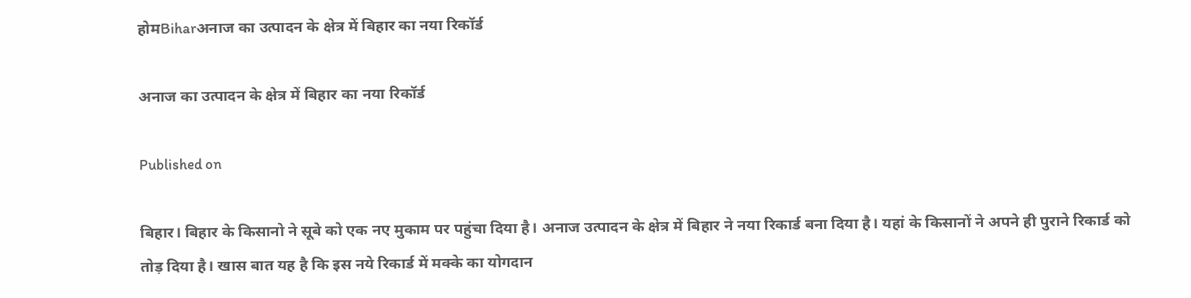होमBiharअनाज का उत्पादन के क्षेत्र में बिहार का नया रिकॉर्ड

अनाज का उत्पादन के क्षेत्र में बिहार का नया रिकॉर्ड

Published on

बिहार। बिहार के किसानो ने सूबे को एक नए मुकाम पर पहुंचा दिया है। अनाज उत्पादन के क्षेत्र में बिहार ने नया रिकार्ड बना दिया है। यहां के किसानों ने अपने ही पुराने रिकार्ड को तोड़ दिया है। खास बात यह है कि इस नये रिकार्ड में मक्के का योगदान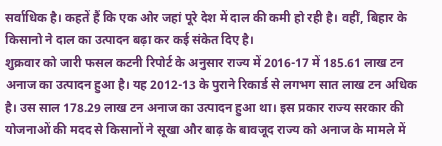सर्वाधिक है। कहतें हैं कि एक ओर जहां पूरे देश में दाल की कमी हो रही है। वहीं, बिहार के किसानो ने दाल का उत्पादन बढ़ा कर कई संकेत दिए है।
शुक्रवार को जारी फसल कटनी रिपोर्ट के अनुसार राज्य में 2016-17 में 185.61 लाख टन अनाज का उत्पादन हुआ है। यह 2012-13 के पुराने रिकार्ड से लगभग सात लाख टन अधिक है। उस साल 178.29 लाख टन अनाज का उत्पादन हुआ था। इस प्रकार राज्य सरकार की योजनाओं की मदद से किसानों ने सूखा और बाढ़ के बावजूद राज्य को अनाज के मामले में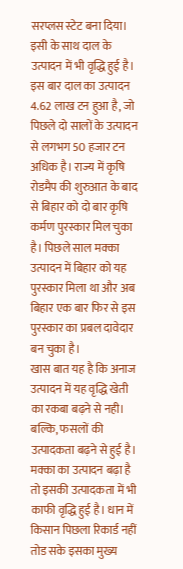सरप्लस स्टेट बना दिया। इसी के साथ दाल के उत्पादन में भी वृद्धि हुई है। इस बार दाल का उत्पादन 4.62 लाख टन हुआ है, जो पिछले दो सालों के उत्पादन से लगभग 50 हजार टन अधिक है। राज्य में कृषि रोडमैप की शुरुआत के बाद से बिहार को दो बार कृषि कर्मण पुरस्कार मिल चुका है। पिछले साल मक्का उत्पादन में बिहार को यह पुरस्कार मिला था और अब बिहार एक बार फिर से इस पुरस्कार का प्रबल दावेदार बन चुका है।
खास बात यह है कि अनाज उत्पादन में यह वृद्धि खेती का रकबा बढ़ने से नही। बल्कि, फसलों की उत्पादकता बढ़ने से हुई है। मक्का का उत्पादन बढ़ा है तो इसकी उत्पादकता में भी काफी वृद्धि हुई है। धान में किसान पिछला रिकार्ड नहीं तोड सके इसका मुख्य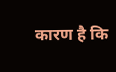कारण है कि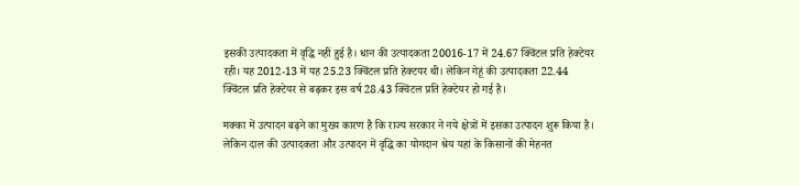इसकी उत्पादकता में वृद्धि नहीं हुई है। धान की उत्पादकता 20016-17 में 24.67 क्विंटल प्रति हेक्टेयर रही। यह 2012-13 में यह 25.23 क्विंटल प्रति हेक्टयर थी। लेकिन गेहूं की उत्पादकता 22.44 क्विंटल प्रति हेक्टेयर से बढ़कर इस वर्ष 28.43 क्विंटल प्रति हेक्टेयर हो गई है।

मक्का में उत्पादन बढ़ने का मुख्य कारण है कि राज्य सरकार ने नये क्षेत्रों में इसका उत्पादन शुरू किया है। लेकिन दाल की उत्पादकता और उत्पादन में वृद्धि का योगदान श्रेय यहां के किसानों की मेहनत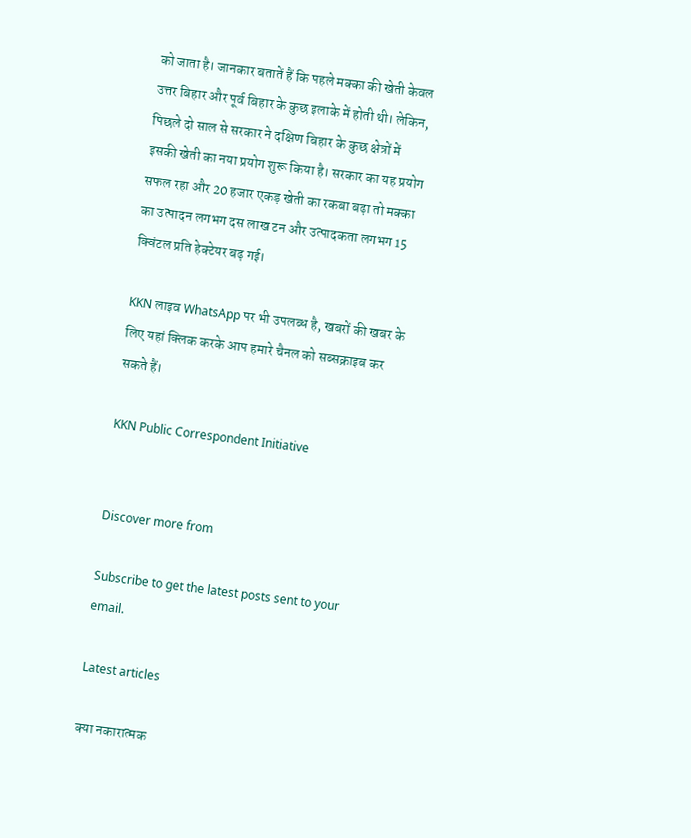को जाता है। जानकार बतातें हैं कि पहले मक्का की खेती केवल उत्तर बिहार और पूर्व बिहार के कुछ इलाके में होती थी। लेकिन, पिछले दो साल से सरकार ने दक्षिण बिहार के कुछ क्षेत्रों में इसकी खेती का नया प्रयोग शुरू किया है। सरकार का यह प्रयोग सफल रहा और 20 हजार एकड़ खेती का रकबा बढ़ा तो मक्का का उत्पादन लगभग दस लाख टन और उत्पादकता लगभग 15 क्विंटल प्रति हेक्टेयर बढ़ गई।

KKN लाइव WhatsApp पर भी उपलब्ध है, खबरों की खबर के लिए यहां क्लिक करके आप हमारे चैनल को सब्सक्राइब कर सकते हैं।

KKN Public Correspondent Initiative


Discover more from

Subscribe to get the latest posts sent to your email.

Latest articles

क्या नकारात्मक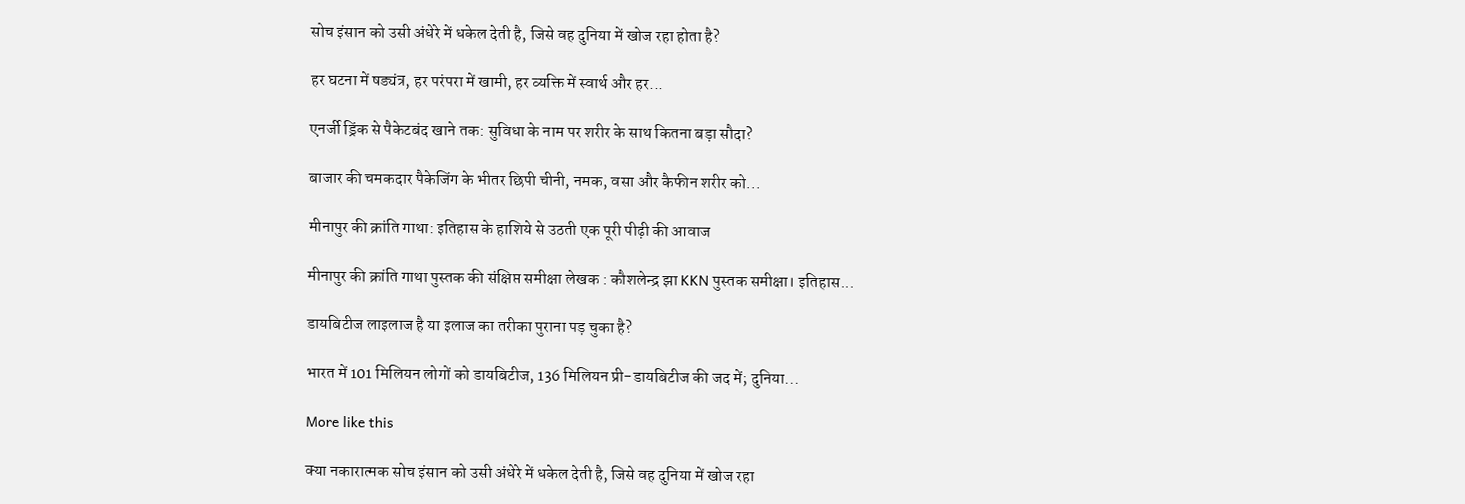सोच इंसान को उसी अंधेरे में धकेल देती है, जिसे वह दुनिया में खोज रहा होता है?

हर घटना में षड्यंत्र, हर परंपरा में खामी, हर व्यक्ति में स्वार्थ और हर...

एनर्जी ड्रिंक से पैकेटबंद खाने तक: सुविधा के नाम पर शरीर के साथ कितना बड़ा सौदा?

बाजार की चमकदार पैकेजिंग के भीतर छिपी चीनी, नमक, वसा और कैफीन शरीर को...

मीनापुर की क्रांति गाथा: इतिहास के हाशिये से उठती एक पूरी पीढ़ी की आवाज

मीनापुर की क्रांति गाथा पुस्तक की संक्षिप्त समीक्षा लेखक : कौशलेन्द्र झा KKN पुस्तक समीक्षा। इतिहास...

डायबिटीज लाइलाज है या इलाज का तरीका पुराना पड़ चुका है?

भारत में 101 मिलियन लोगों को डायबिटीज, 136 मिलियन प्री-डायबिटीज की जद में; दुनिया...

More like this

क्या नकारात्मक सोच इंसान को उसी अंधेरे में धकेल देती है, जिसे वह दुनिया में खोज रहा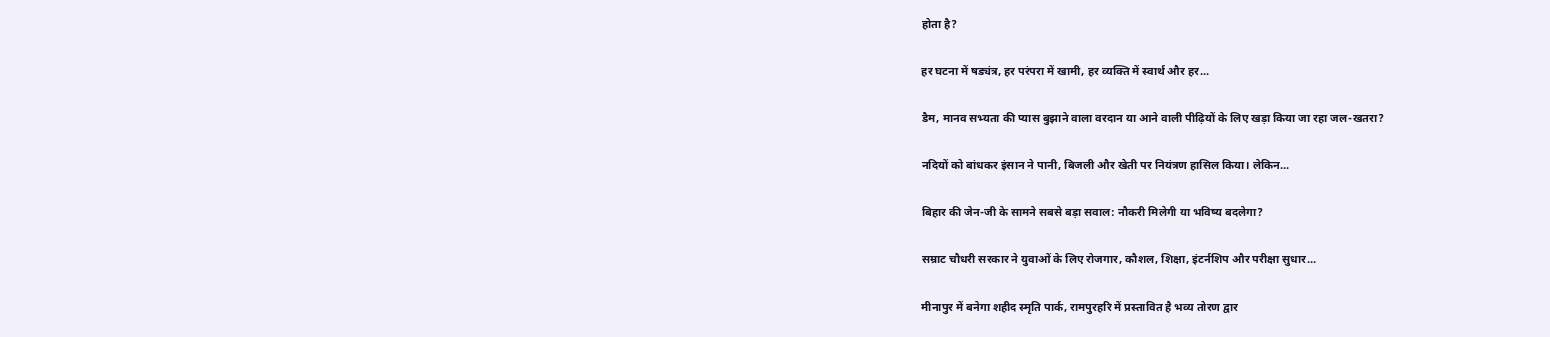होता है?

हर घटना में षड्यंत्र, हर परंपरा में खामी, हर व्यक्ति में स्वार्थ और हर...

डैम, मानव सभ्यता की प्यास बुझाने वाला वरदान या आने वाली पीढ़ियों के लिए खड़ा किया जा रहा जल-खतरा?

नदियों को बांधकर इंसान ने पानी, बिजली और खेती पर नियंत्रण हासिल किया। लेकिन...

बिहार की जेन-जी के सामने सबसे बड़ा सवाल: नौकरी मिलेगी या भविष्य बदलेगा?

सम्राट चौधरी सरकार ने युवाओं के लिए रोजगार, कौशल, शिक्षा, इंटर्नशिप और परीक्षा सुधार...

मीनापुर में बनेगा शहीद स्मृति पार्क, रामपुरहरि में प्रस्तावित है भव्य तोरण द्वार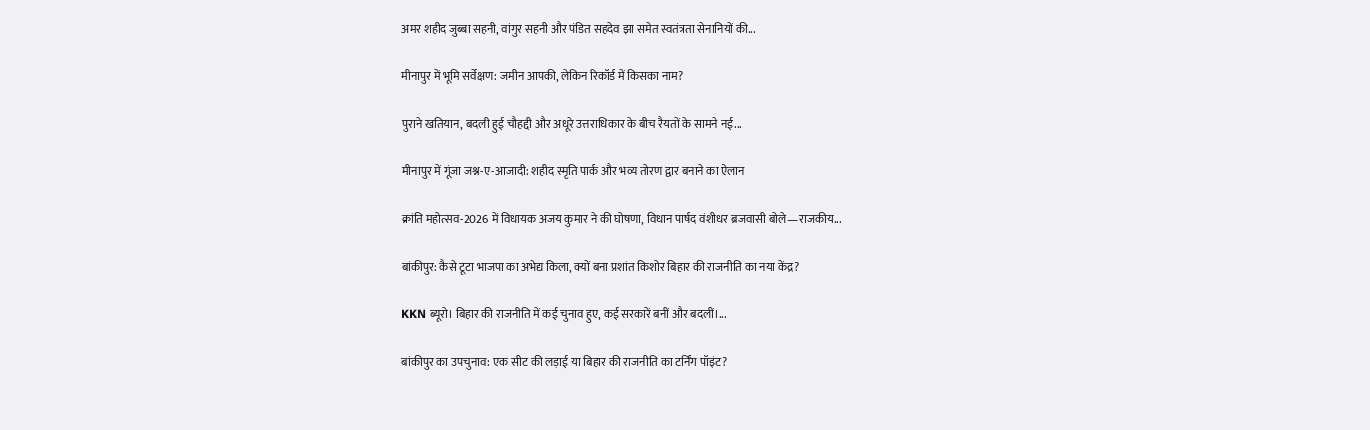अमर शहीद जुब्बा सहनी, वांगुर सहनी और पंडित सहदेव झा समेत स्वतंत्रता सेनानियों की...

मीनापुर में भूमि सर्वेक्षण: जमीन आपकी, लेकिन रिकॉर्ड में किसका नाम?

पुराने खतियान, बदली हुई चौहद्दी और अधूरे उत्तराधिकार के बीच रैयतों के सामने नई...

मीनापुर में गूंजा जश्न-ए-आजादी: शहीद स्मृति पार्क और भव्य तोरण द्वार बनाने का ऐलान

क्रांति महोत्सव-2026 में विधायक अजय कुमार ने की घोषणा, विधान पार्षद वंशीधर ब्रजवासी बोले—राजकीय...

बांकीपुर: कैसे टूटा भाजपा का अभेद्य किला, क्यों बना प्रशांत किशोर बिहार की राजनीति का नया केंद्र?

KKN ब्यूरो। बिहार की राजनीति में कई चुनाव हुए, कई सरकारें बनीं और बदलीं।...

बांकीपुर का उपचुनाव: एक सीट की लड़ाई या बिहार की राजनीति का टर्निंग पॉइंट?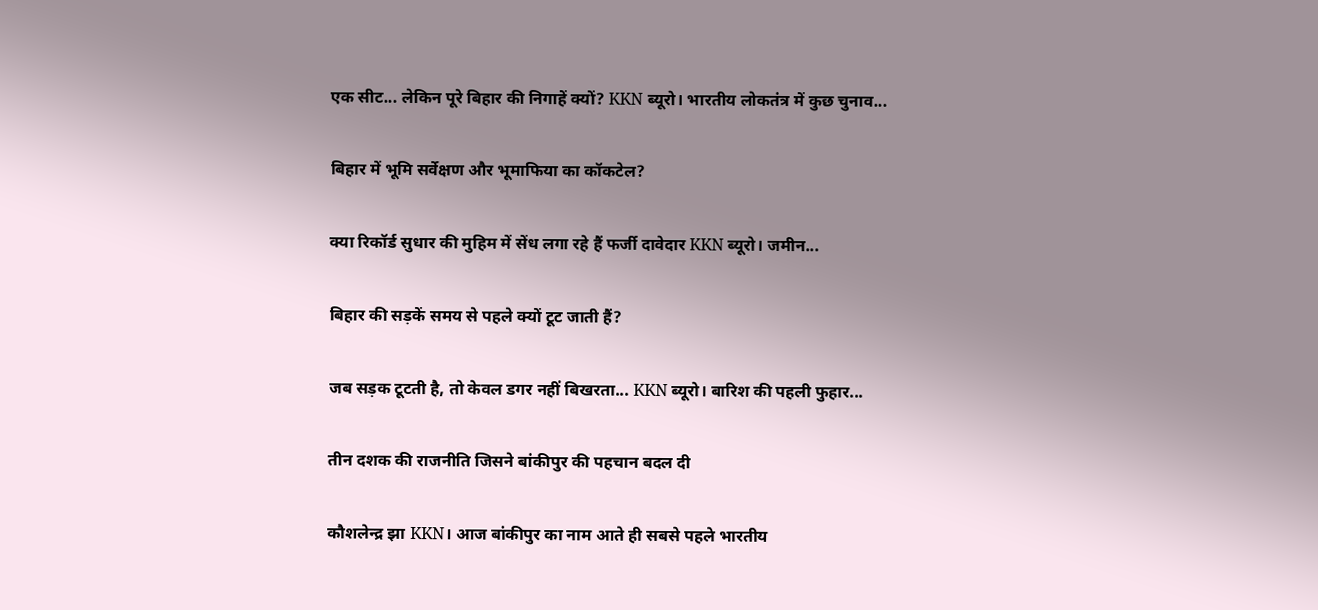एक सीट... लेकिन पूरे बिहार की निगाहें क्यों? KKN ब्यूरो। भारतीय लोकतंत्र में कुछ चुनाव...

बिहार में भूमि सर्वेक्षण और भूमाफिया का कॉकटेल?

क्या रिकॉर्ड सुधार की मुहिम में सेंध लगा रहे हैं फर्जी दावेदार KKN ब्यूरो। जमीन...

बिहार की सड़कें समय से पहले क्यों टूट जाती हैं?

जब सड़क टूटती है, तो केवल डगर नहीं बिखरता... KKN ब्यूरो। बारिश की पहली फुहार...

तीन दशक की राजनीति जिसने बांकीपुर की पहचान बदल दी

कौशलेन्द्र झा KKN। आज बांकीपुर का नाम आते ही सबसे पहले भारतीय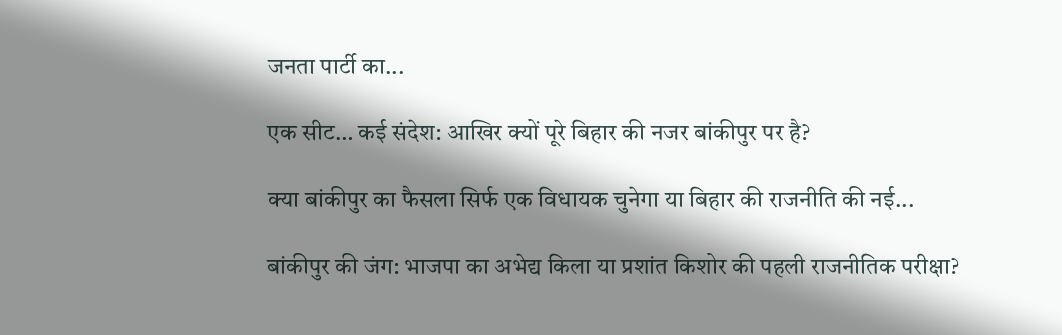जनता पार्टी का...

एक सीट… कई संदेश: आखिर क्यों पूरे बिहार की नजर बांकीपुर पर है?

क्या बांकीपुर का फैसला सिर्फ एक विधायक चुनेगा या बिहार की राजनीति की नई...

बांकीपुर की जंग: भाजपा का अभेद्य किला या प्रशांत किशोर की पहली राजनीतिक परीक्षा?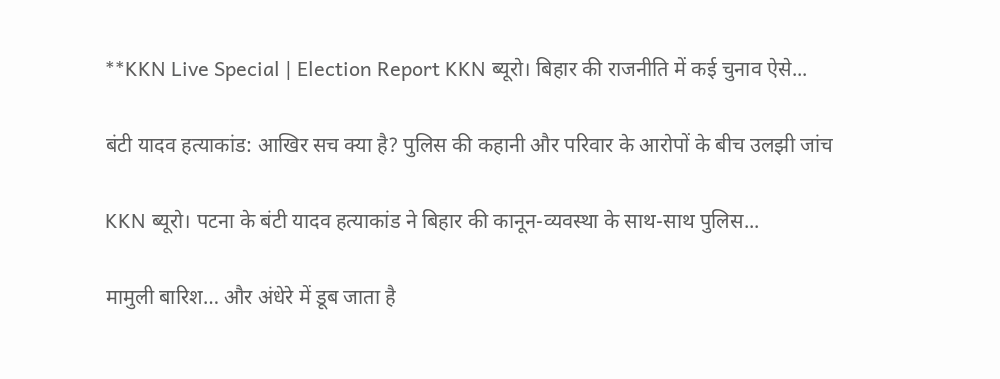**KKN Live Special | Election Report KKN ब्यूरो। बिहार की राजनीति में कई चुनाव ऐसे...

बंटी यादव हत्याकांड: आखिर सच क्या है? पुलिस की कहानी और परिवार के आरोपों के बीच उलझी जांच

KKN ब्यूरो। पटना के बंटी यादव हत्याकांड ने बिहार की कानून-व्यवस्था के साथ-साथ पुलिस...

मामुली बारिश… और अंधेरे में डूब जाता है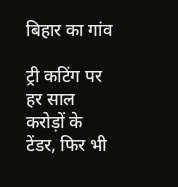बिहार का गांव

ट्री कटिंग पर हर साल करोड़ों के टेंडर, फिर भी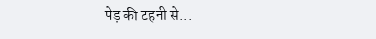पेड़ की टहनी से...